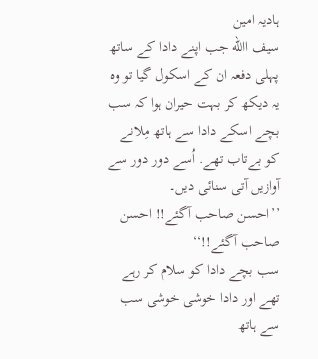ہادیہ امین
سیف االله جب اپنے دادا کے ساتھ پہلی دفعہ ان کے اسکول گیا تو وہ یہ دیکھ کر بہت حیران ہوا کہ سب بچے اسکے دادا سے ہاتھ مِلانے کو بےتاب تھے. اُسے دور دور سے آوازیں آتی سنائی دیں۔
’’احسن صاحب آگئے!! احسن صاحب آگئے!!‘‘
سب بچے دادا کو سلام کر رہے تھے اور دادا خوشی خوشی سب سے ہاتھ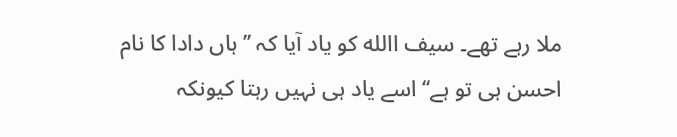ملا رہے تھے۔ سیف االله کو یاد آیا کہ ’’ہاں دادا کا نام احسن ہی تو ہے‘‘ اسے یاد ہی نہیں رہتا کیونکہ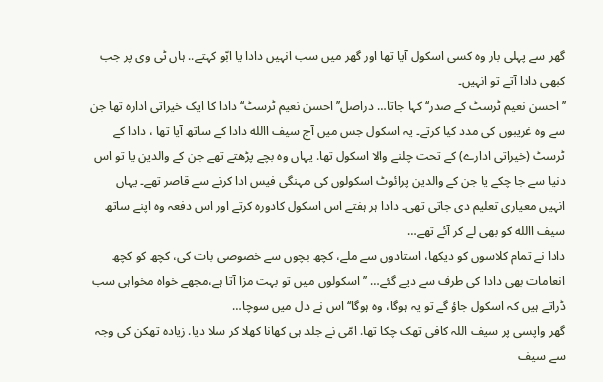گھر سے پہلی بار وہ کسی اسکول آیا تھا اور گھر میں سب انہیں دادا یا ابّو کہتے.. ہاں ٹی وی پر جب کبھی دادا آتے تو انہیں۔
’’احسن نعیم ٹرسٹ کے صدر‘‘ کہا جاتا… دراصل’’احسن نعیم ٹرسٹ‘‘ دادا کا ایک خیراتی ادارہ تھا جن سے وہ غریبوں کی مدد کیا کرتے۔ یہ اسکول جس میں آج سیف االله دادا کے ساتھ آیا تھا ، دادا کے ٹرسٹ (خیراتی ادارے) کے تحت چلنے والا اسکول تھا. یہاں وہ بچے پڑھتے تھے جن کے والدین یا تو اس دنیا سے جا چکے یا جن کے والدین پرائوٹ اسکولوں کی مہنگی فیس ادا کرنے سے قاصر تھے۔ یہاں انہیں معیاری تعلیم دی جاتی تھی۔ دادا ہر ہفتے اس اسکول کادورہ کرتے اور اس دفعہ وہ اپنے ساتھ سیف االله کو بھی لے کر آئے تھے…
دادا نے تمام کلاسوں کو دیکھا، استادوں سے ملے، کچھ بچوں سے خصوصی بات کی، کچھ کو کچھ انعامات بھی دادا کی طرف سے دیے گئے… ’’اسکولوں میں تو بہت مزا آتا ہے،مجھے خواہ مخواہی سب ڈراتے ہیں کہ اسکول جاؤ گے تو یہ ہوگا، وہ ہوگا‘‘ اس نے دل میں سوچا…
گھر واپسی پر سیف اللہ کافی تھک چکا تھا. امّی نے جلد ہی کھانا کھلا کر سلا دیا. زیادہ تھکن کی وجہ سے سیف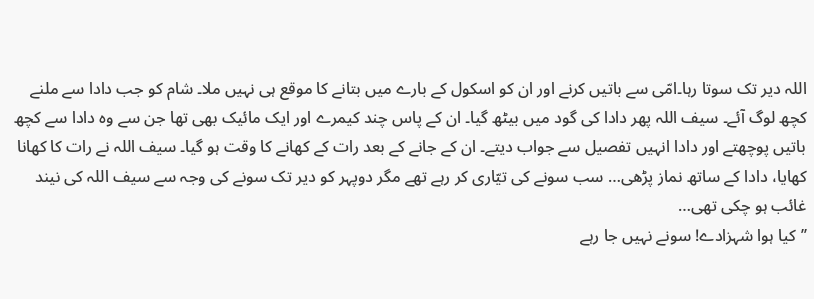اللہ دیر تک سوتا رہا۔امّی سے باتیں کرنے اور ان کو اسکول کے بارے میں بتانے کا موقع ہی نہیں ملا۔ شام کو جب دادا سے ملنے کچھ لوگ آئے۔ سیف اللہ پھر دادا کی گود میں بیٹھ گیا۔ ان کے پاس چند کیمرے اور ایک مائیک بھی تھا جن سے وہ دادا سے کچھ باتیں پوچھتے اور دادا انہیں تفصیل سے جواب دیتے۔ ان کے جانے کے بعد رات کے کھانے کا وقت ہو گیا۔ سیف اللہ نے رات کا کھانا کھایا، دادا کے ساتھ نماز پڑھی… سب سونے کی تیّاری کر رہے تھے مگر دوپہر کو دیر تک سونے کی وجہ سے سیف اللہ کی نیند غائب ہو چکی تھی…
’’کیا ہوا شہزادے! سونے نہیں جا رہے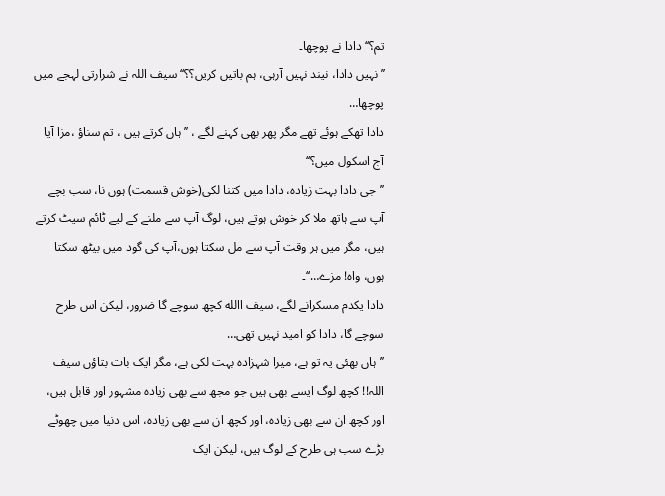تم؟‘‘ دادا نے پوچھا۔
’’نہیں دادا، نیند نہیں آرہی، ہم باتیں کریں؟؟‘‘ سیف اللہ نے شرارتی لہجے میں پوچھا…
دادا تھکے ہوئے تھے مگر پھر بھی کہنے لگے ، ’’ ہاں کرتے ہیں ، تم سناؤ ،مزا آیا آج اسکول میں؟‘‘
’’جی دادا بہت زیادہ، دادا میں کتنا لکی(خوش قسمت) ہوں نا، سب بچے آپ سے ہاتھ ملا کر خوش ہوتے ہیں، لوگ آپ سے ملنے کے لیے ٹائم سیٹ کرتے ہیں، مگر میں ہر وقت آپ سے مل سکتا ہوں،آپ کی گود میں بیٹھ سکتا ہوں، واہ! مزے…‘‘۔
دادا یکدم مسکرانے لگے، سیف االله کچھ سوچے گا ضرور، لیکن اس طرح سوچے گا، دادا کو امید نہیں تھی…
’’ہاں بھئی یہ تو ہے، میرا شہزادہ بہت لکی ہے، مگر ایک بات بتاؤں سیف اللہ!! کچھ لوگ ایسے بھی ہیں جو مجھ سے بھی زیادہ مشہور اور قابل ہیں، اور کچھ ان سے بھی زیادہ، اور کچھ ان سے بھی زیادہ، اس دنیا میں چھوٹے بڑے سب ہی طرح کے لوگ ہیں، لیکن ایک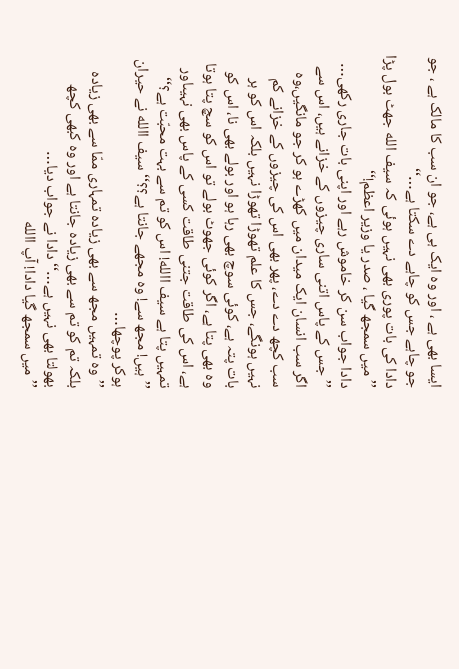ایسا بھی ہے ، اور وہ ایک ہی ہے، جو ان سب کا مالک ہے ، جو جو چاہے جس کو چاہے دے سکتا ہے…‘‘
دادا کی بات پوری بھی نہیں ہوئی کہ سیف الله جھٹ بول پڑا ’’میں سمجھ گیا ، صدر یا وزیر اعظم!‘‘
دادا جواب سن کر خاموش رہے اور اپنی بات جاری رکھی…
’’جس کے پاس اتنی ساری چیزوں کے خزانے ہیں، اس سے اگر سب انسان ایک میدان میں کھڑے ہو کر جو مانگیں،وہ سب کچھ دے دے، پھر بھی اس کی چیزوں کے خزانے کم نہیں ہونگے، جس کا علم تھوڑا تھوڑا نہیں بلکہ اس کو ہر بات پتہ ہے، کوئی سوچ بھی رہا ہو اور بولے بھی نا، اس کو وہ بھی پتا ہے، اگر کوئی جھوٹ بولے تو اس کو سچ پتا ہوتا ہے، اس کی طاقت جتنی طاقت کسی کے پاس بھی نہیںاور تمہیں پتا ہے سیف االله! اس کو تم سے بہت محبّت ہے؟‘‘
’’ہیں! مجھ سے! وہ مجھے جانتا ہے؟؟‘‘ سیف االله نے حیران ہوکر پوچھا…
’’وہ تمہیں مجھ سے بھی زیادہ تمہاری ممّا سے بھی زیادہ بلکہ تم کو تم سے بھی زیادہ جانتا ہے اور وہ کبھی کچھ بھولتا بھی نہیں ہے…‘‘ دادا نے جواب دیا…
’’میں سمجھ گیا دادا! آپ االله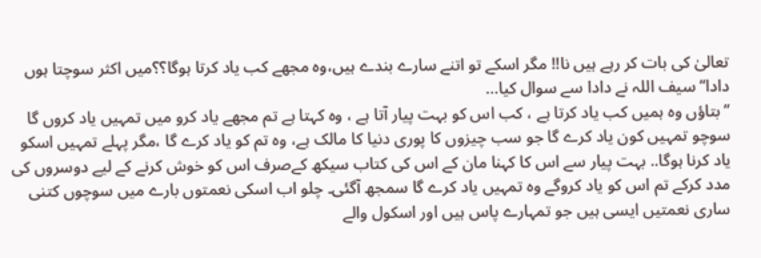تعالیٰ کی بات کر رہے ہیں نا!! مگر اسکے تو اتنے سارے بندے ہیں،وہ مجھے کب یاد کرتا ہوگا؟؟میں اکثر سوچتا ہوں دادا‘‘ سیف اللہ نے دادا سے سوال کیا…
’’بتاؤں وہ ہمیں کب یاد کرتا ہے ، کب اس کو بہت پیار آتا ہے ، وہ کہتا ہے تم مجھے یاد کرو میں تمہیں یاد کروں گا سوچو تمہیں کون یاد کرے گا جو سب چیزوں کا پوری دنیا کا مالک ہے، وہ تم کو یاد کرے گا ،مگر پہلے تمہیں اسکو یاد کرنا ہوگا.. بہت پیار سے اس کا کہنا مان کے اس کی کتاب سیکھ کےصرف اس کو خوش کرنے کے لیے دوسروں کی مدد کرکے تم اس کو یاد کروگے وہ تمہیں یاد کرے گا سمجھ آگئی۔ چلو اب اسکی نعمتوں بارے میں سوچوں کتنی ساری نعمتیں ایسی ہیں جو تمہارے پاس ہیں اور اسکول والے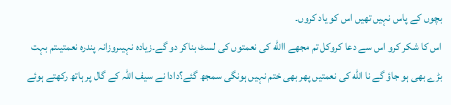بچوں کے پاس نہیں تھیں اس کو یاد کروں۔
اس کا شکر کرو اس سے دعا کروکل تم مجھے االله کی نعمتوں کی لسٹ بناکر دو گے۔زیادہ نہیںروزانہ پندرہ نعمتیںتم بہت بڑے بھی ہو جاؤ گے نا الله کی نعمتیں پھر بھی ختم نہیں ہونگی سمجھ گئے؟دادا نے سیف اللہ کے گال پر ہاتھ رکھتے ہوئے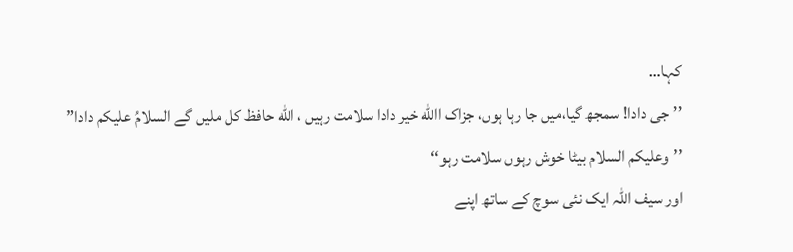کہا…
’’جی دادا! سمجھ گیا،میں جا رہا ہوں، جزاک االله خیر دادا سلامت رہیں ، الله حافظ کل ملیں گے السلامُ علیکم دادا”
’’وعلیکم السلام بیٹا خوش رہوں سلامت رہو‘‘
اور سیف اللہ ایک نئی سوچ کے ساتھ اپنے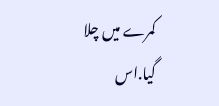کمرے میں چلا گیا.اس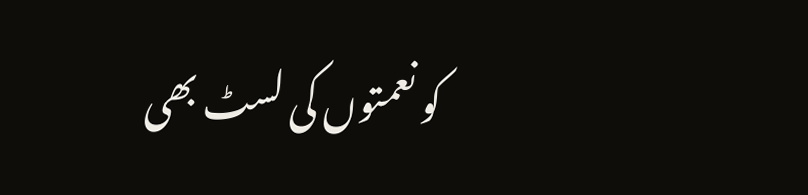کو نعمتوں کی لسٹ بھی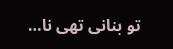تو بنانی تھی نا…